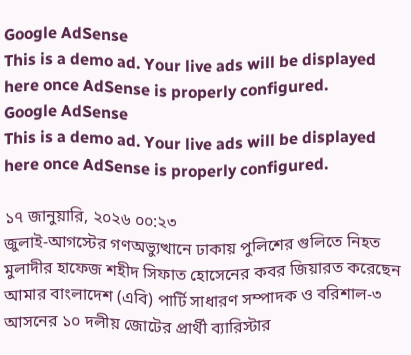Google AdSense
This is a demo ad. Your live ads will be displayed here once AdSense is properly configured.
Google AdSense
This is a demo ad. Your live ads will be displayed here once AdSense is properly configured.

১৭ জানুয়ারি, ২০২৬ ০০:২৩
জুলাই-আগস্টের গণঅভ্যুত্থানে ঢাকায় পুলিশের গুলিতে নিহত মুলাদীর হাফেজ শহীদ সিফাত হোসেনের কবর জিয়ারত করেছেন আমার বাংলাদেশ (এবি) পার্টি সাধারণ সম্পাদক ও বরিশাল-৩ আসনের ১০ দলীয় জোটের প্রার্থী ব্যারিস্টার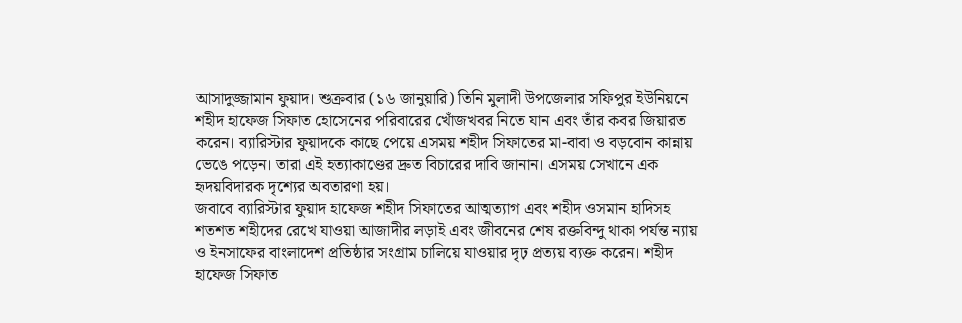আসাদুজ্জামান ফুয়াদ। শুক্রবার (১৬ জানুয়ারি) তিনি মুলাদী উপজেলার সফিপুর ইউনিয়নে শহীদ হাফেজ সিফাত হোসেনের পরিবারের খোঁজখবর নিতে যান এবং তাঁর কবর জিয়ারত করেন। ব্যারিস্টার ফুয়াদকে কাছে পেয়ে এসময় শহীদ সিফাতের মা-বাবা ও বড়বোন কান্নায় ভেঙে পড়েন। তারা এই হত্যাকাণ্ডের দ্রুত বিচারের দাবি জানান। এসময় সেখানে এক হৃদয়বিদারক দৃশ্যের অবতারণা হয়।
জবাবে ব্যারিস্টার ফুয়াদ হাফেজ শহীদ সিফাতের আত্মত্যাগ এবং শহীদ ওসমান হাদিসহ শতশত শহীদের রেখে যাওয়া আজাদীর লড়াই এবং জীবনের শেষ রক্তবিন্দু থাকা পর্যন্ত ন্যায় ও ইনসাফের বাংলাদেশ প্রতিষ্ঠার সংগ্রাম চালিয়ে যাওয়ার দৃঢ় প্রত্যয় ব্যক্ত করেন। শহীদ হাফেজ সিফাত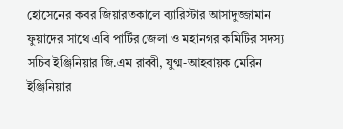হোসেনের কবর জিয়ারতকালে ব্যারিস্টার আসাদুজ্জামান ফুয়াদের সাথে এবি পার্টির জেলা ও মহানগর কমিটির সদস্য সচিব ইঞ্জিনিয়ার জি.এম রাব্বী, যুগ্ম-আহবায়ক মেরিন ইঞ্জিনিয়ার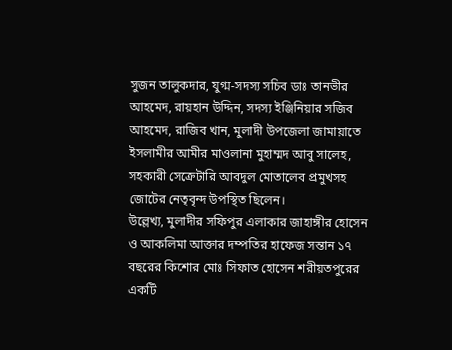সুজন তালুকদার, যুগ্ম-সদস্য সচিব ডাঃ তানভীর আহমেদ, রায়হান উদ্দিন, সদস্য ইঞ্জিনিয়ার সজিব আহমেদ, রাজিব খান, মুলাদী উপজেলা জামায়াতে ইসলামীর আমীর মাওলানা মুহাম্মদ আবু সালেহ, সহকারী সেক্রেটারি আবদুল মোতালেব প্রমুখসহ জোটের নেতৃবৃন্দ উপস্থিত ছিলেন।
উল্লেখ্য, মুলাদীর সফিপুর এলাকার জাহাঙ্গীর হোসেন ও আকলিমা আক্তার দম্পতির হাফেজ সন্তান ১৭ বছরের কিশোর মোঃ সিফাত হোসেন শরীয়তপুরের একটি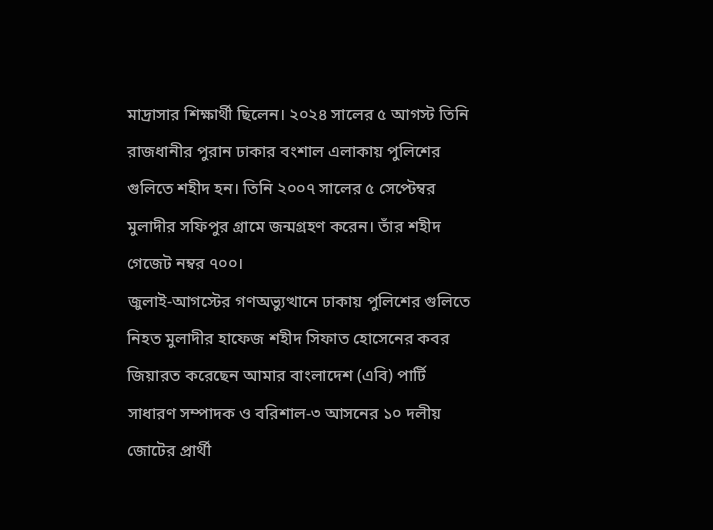মাদ্রাসার শিক্ষার্থী ছিলেন। ২০২৪ সালের ৫ আগস্ট তিনি রাজধানীর পুরান ঢাকার বংশাল এলাকায় পুলিশের গুলিতে শহীদ হন। তিনি ২০০৭ সালের ৫ সেপ্টেম্বর মুলাদীর সফিপুর গ্রামে জন্মগ্রহণ করেন। তাঁর শহীদ গেজেট নম্বর ৭০০।
জুলাই-আগস্টের গণঅভ্যুত্থানে ঢাকায় পুলিশের গুলিতে নিহত মুলাদীর হাফেজ শহীদ সিফাত হোসেনের কবর জিয়ারত করেছেন আমার বাংলাদেশ (এবি) পার্টি সাধারণ সম্পাদক ও বরিশাল-৩ আসনের ১০ দলীয় জোটের প্রার্থী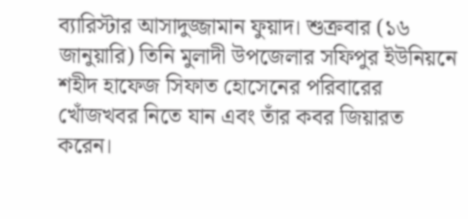ব্যারিস্টার আসাদুজ্জামান ফুয়াদ। শুক্রবার (১৬ জানুয়ারি) তিনি মুলাদী উপজেলার সফিপুর ইউনিয়নে শহীদ হাফেজ সিফাত হোসেনের পরিবারের খোঁজখবর নিতে যান এবং তাঁর কবর জিয়ারত করেন।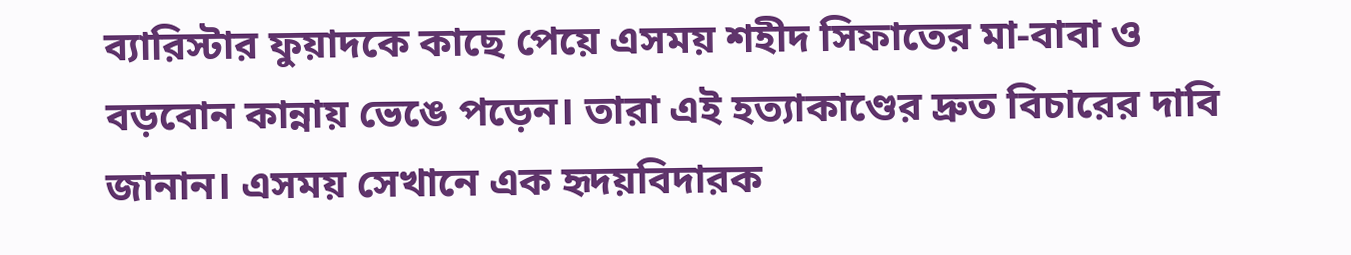ব্যারিস্টার ফুয়াদকে কাছে পেয়ে এসময় শহীদ সিফাতের মা-বাবা ও বড়বোন কান্নায় ভেঙে পড়েন। তারা এই হত্যাকাণ্ডের দ্রুত বিচারের দাবি জানান। এসময় সেখানে এক হৃদয়বিদারক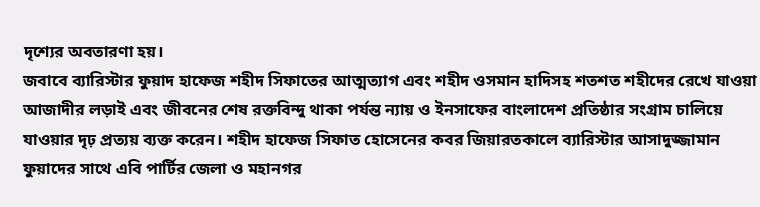দৃশ্যের অবতারণা হয়।
জবাবে ব্যারিস্টার ফুয়াদ হাফেজ শহীদ সিফাতের আত্মত্যাগ এবং শহীদ ওসমান হাদিসহ শতশত শহীদের রেখে যাওয়া আজাদীর লড়াই এবং জীবনের শেষ রক্তবিন্দু থাকা পর্যন্ত ন্যায় ও ইনসাফের বাংলাদেশ প্রতিষ্ঠার সংগ্রাম চালিয়ে যাওয়ার দৃঢ় প্রত্যয় ব্যক্ত করেন। শহীদ হাফেজ সিফাত হোসেনের কবর জিয়ারতকালে ব্যারিস্টার আসাদুজ্জামান ফুয়াদের সাথে এবি পার্টির জেলা ও মহানগর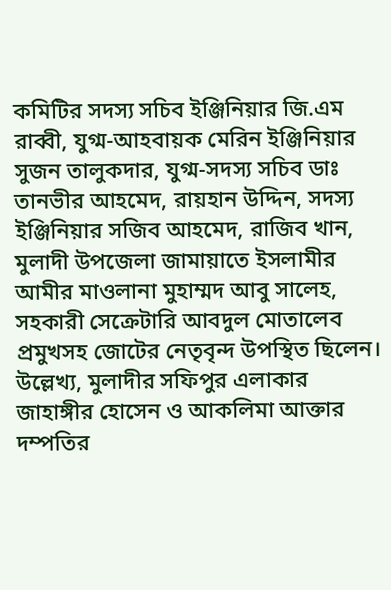কমিটির সদস্য সচিব ইঞ্জিনিয়ার জি.এম রাব্বী, যুগ্ম-আহবায়ক মেরিন ইঞ্জিনিয়ার সুজন তালুকদার, যুগ্ম-সদস্য সচিব ডাঃ তানভীর আহমেদ, রায়হান উদ্দিন, সদস্য ইঞ্জিনিয়ার সজিব আহমেদ, রাজিব খান, মুলাদী উপজেলা জামায়াতে ইসলামীর আমীর মাওলানা মুহাম্মদ আবু সালেহ, সহকারী সেক্রেটারি আবদুল মোতালেব প্রমুখসহ জোটের নেতৃবৃন্দ উপস্থিত ছিলেন।
উল্লেখ্য, মুলাদীর সফিপুর এলাকার জাহাঙ্গীর হোসেন ও আকলিমা আক্তার দম্পতির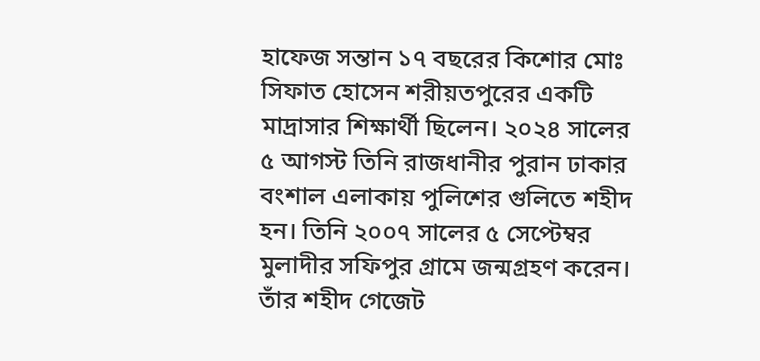হাফেজ সন্তান ১৭ বছরের কিশোর মোঃ সিফাত হোসেন শরীয়তপুরের একটি মাদ্রাসার শিক্ষার্থী ছিলেন। ২০২৪ সালের ৫ আগস্ট তিনি রাজধানীর পুরান ঢাকার বংশাল এলাকায় পুলিশের গুলিতে শহীদ হন। তিনি ২০০৭ সালের ৫ সেপ্টেম্বর মুলাদীর সফিপুর গ্রামে জন্মগ্রহণ করেন। তাঁর শহীদ গেজেট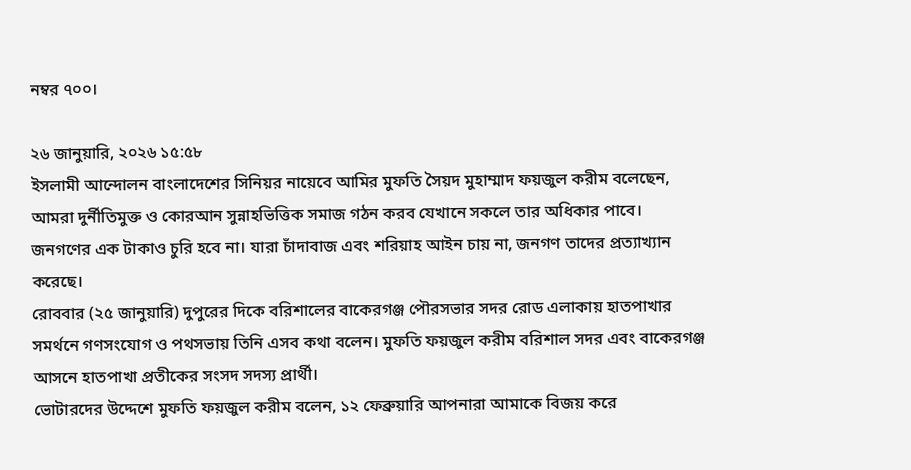নম্বর ৭০০।

২৬ জানুয়ারি, ২০২৬ ১৫:৫৮
ইসলামী আন্দোলন বাংলাদেশের সিনিয়র নায়েবে আমির মুফতি সৈয়দ মুহাম্মাদ ফয়জুল করীম বলেছেন, আমরা দুর্নীতিমুক্ত ও কোরআন সুন্নাহভিত্তিক সমাজ গঠন করব যেখানে সকলে তার অধিকার পাবে। জনগণের এক টাকাও চুরি হবে না। যারা চাঁদাবাজ এবং শরিয়াহ আইন চায় না, জনগণ তাদের প্রত্যাখ্যান করেছে।
রোববার (২৫ জানুয়ারি) দুপুরের দিকে বরিশালের বাকেরগঞ্জ পৌরসভার সদর রোড এলাকায় হাতপাখার সমর্থনে গণসংযোগ ও পথসভায় তিনি এসব কথা বলেন। মুফতি ফয়জুল করীম বরিশাল সদর এবং বাকেরগঞ্জ আসনে হাতপাখা প্রতীকের সংসদ সদস্য প্রার্থী।
ভোটারদের উদ্দেশে মুফতি ফয়জুল করীম বলেন, ১২ ফেব্রুয়ারি আপনারা আমাকে বিজয় করে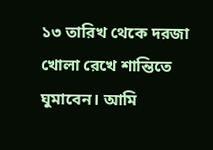১৩ তারিখ থেকে দরজা খোলা রেখে শান্তিতে ঘুমাবেন। আমি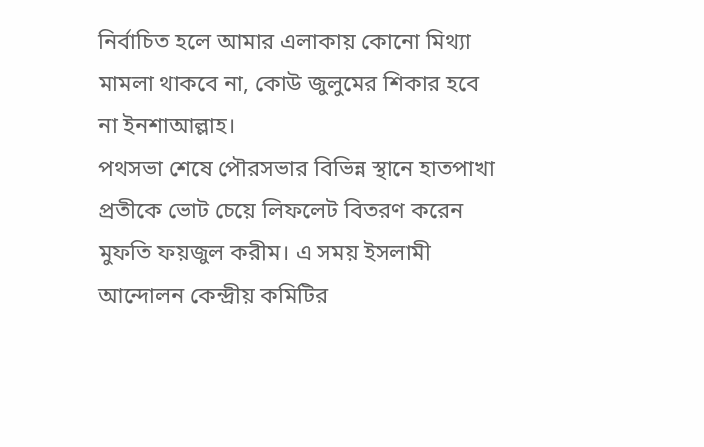নির্বাচিত হলে আমার এলাকায় কোনো মিথ্যা মামলা থাকবে না, কোউ জুলুমের শিকার হবে না ইনশাআল্লাহ।
পথসভা শেষে পৌরসভার বিভিন্ন স্থানে হাতপাখা প্রতীকে ভোট চেয়ে লিফলেট বিতরণ করেন মুফতি ফয়জুল করীম। এ সময় ইসলামী আন্দোলন কেন্দ্রীয় কমিটির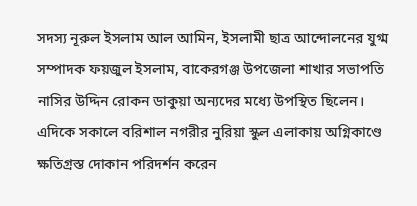সদস্য নূরুল ইসলাম আল আমিন, ইসলামী ছাত্র আন্দোলনের যুগ্ম সম্পাদক ফয়জুল ইসলাম, বাকেরগঞ্জ উপজেলা শাখার সভাপতি নাসির উদ্দিন রোকন ডাকুয়া অন্যদের মধ্যে উপস্থিত ছিলেন।
এদিকে সকালে বরিশাল নগরীর নুরিয়া স্কুল এলাকায় অগ্নিকাণ্ডে ক্ষতিগ্রস্ত দোকান পরিদর্শন করেন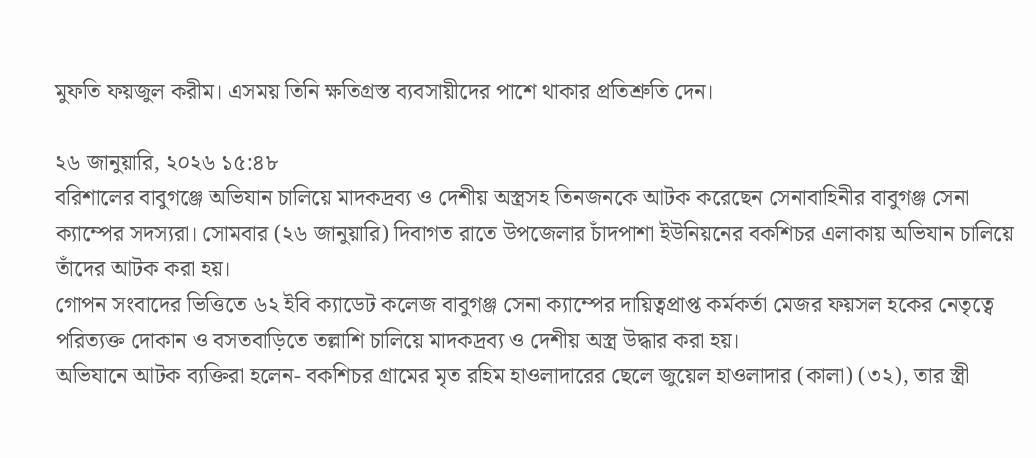মুফতি ফয়জুল করীম। এসময় তিনি ক্ষতিগ্রস্ত ব্যবসায়ীদের পাশে থাকার প্রতিশ্রুতি দেন।

২৬ জানুয়ারি, ২০২৬ ১৫:৪৮
বরিশালের বাবুগঞ্জে অভিযান চালিয়ে মাদকদ্রব্য ও দেশীয় অস্ত্রসহ তিনজনকে আটক করেছেন সেনাবাহিনীর বাবুগঞ্জ সেনা ক্যাম্পের সদস্যরা। সোমবার (২৬ জানুয়ারি) দিবাগত রাতে উপজেলার চাঁদপাশা ইউনিয়নের বকশিচর এলাকায় অভিযান চালিয়ে তাঁদের আটক করা হয়।
গোপন সংবাদের ভিত্তিতে ৬২ ইবি ক্যাডেট কলেজ বাবুগঞ্জ সেনা ক্যাম্পের দায়িত্বপ্রাপ্ত কর্মকর্তা মেজর ফয়সল হকের নেতৃত্বে পরিত্যক্ত দোকান ও বসতবাড়িতে তল্লাশি চালিয়ে মাদকদ্রব্য ও দেশীয় অস্ত্র উদ্ধার করা হয়।
অভিযানে আটক ব্যক্তিরা হলেন- বকশিচর গ্রামের মৃত রহিম হাওলাদারের ছেলে জুয়েল হাওলাদার (কালা) (৩২), তার স্ত্রী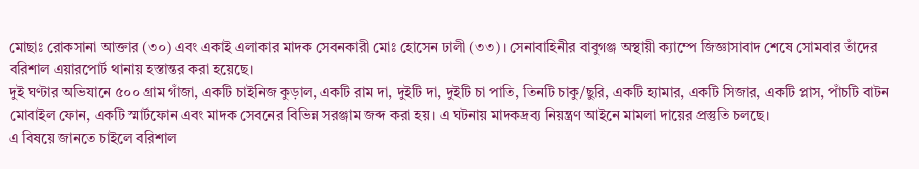মোছাঃ রোকসানা আক্তার (৩০) এবং একাই এলাকার মাদক সেবনকারী মোঃ হোসেন ঢালী (৩৩)। সেনাবাহিনীর বাবুগঞ্জ অস্থায়ী ক্যাম্পে জিজ্ঞাসাবাদ শেষে সোমবার তাঁদের বরিশাল এয়ারপোর্ট থানায় হস্তান্তর করা হয়েছে।
দুই ঘণ্টার অভিযানে ৫০০ গ্রাম গাঁজা, একটি চাইনিজ কুড়াল, একটি রাম দা, দুইটি দা, দুইটি চা পাতি, তিনটি চাকু/ছুরি, একটি হ্যামার, একটি সিজার, একটি প্লাস, পাঁচটি বাটন মোবাইল ফোন, একটি স্মার্টফোন এবং মাদক সেবনের বিভিন্ন সরঞ্জাম জব্দ করা হয়। এ ঘটনায় মাদকদ্রব্য নিয়ন্ত্রণ আইনে মামলা দায়ের প্রস্তুতি চলছে।
এ বিষয়ে জানতে চাইলে বরিশাল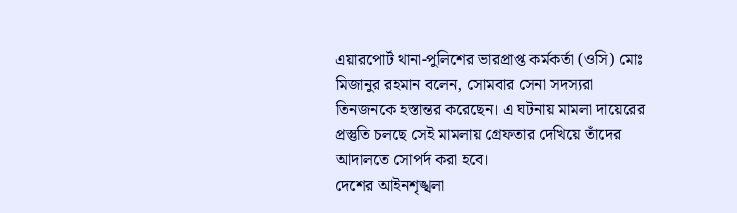এয়ারপোর্ট থানা-পুলিশের ভারপ্রাপ্ত কর্মকর্তা (ওসি) মোঃ মিজানুর রহমান বলেন, সোমবার সেনা সদস্যরা তিনজনকে হস্তান্তর করেছেন। এ ঘটনায় মামলা দায়েরের প্রস্তুতি চলছে সেই মামলায় গ্রেফতার দেখিয়ে তাঁদের আদালতে সোপর্দ করা হবে।
দেশের আইনশৃঙ্খলা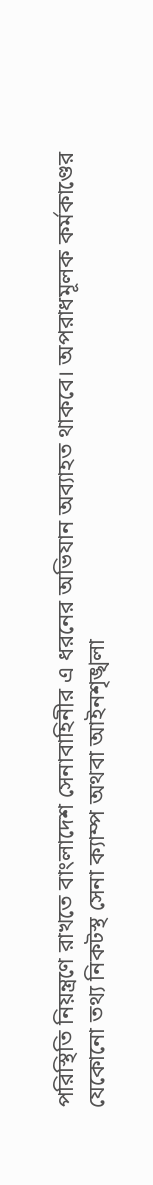পরিস্থিতি নিয়ন্ত্রণে রাখতে বাংলাদেশ সেনাবাহিনীর এ ধরনের অভিযান অব্যাহত থাকবে। অপরাধমূলক কর্মকাণ্ডের যেকোনো তথ্য নিকটস্থ সেনা ক্যাম্প অথবা আইনশৃঙ্খলা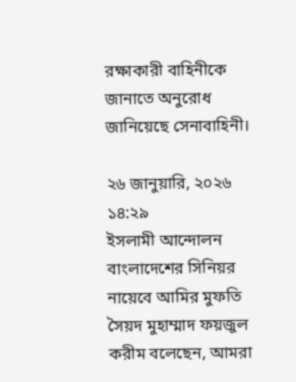রক্ষাকারী বাহিনীকে জানাতে অনুরোধ জানিয়েছে সেনাবাহিনী।

২৬ জানুয়ারি, ২০২৬ ১৪:২৯
ইসলামী আন্দোলন বাংলাদেশের সিনিয়র নায়েবে আমির মুফতি সৈয়দ মুহাম্মাদ ফয়জুল করীম বলেছেন, আমরা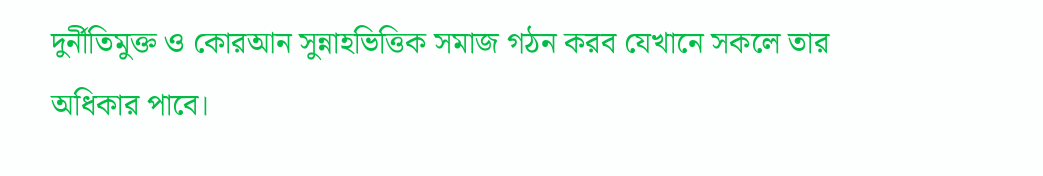দুর্নীতিমুক্ত ও কোরআন সুন্নাহভিত্তিক সমাজ গঠন করব যেখানে সকলে তার অধিকার পাবে।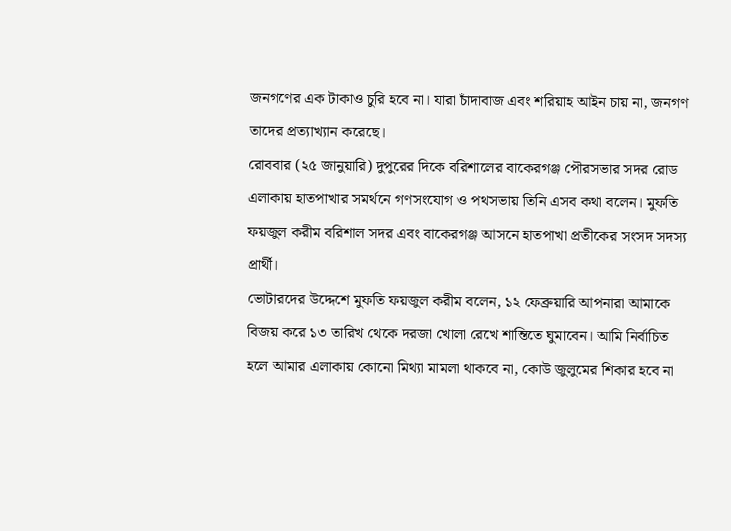জনগণের এক টাকাও চুরি হবে না। যারা চাঁদাবাজ এবং শরিয়াহ আইন চায় না, জনগণ তাদের প্রত্যাখ্যান করেছে।
রোববার (২৫ জানুয়ারি) দুপুরের দিকে বরিশালের বাকেরগঞ্জ পৌরসভার সদর রোড এলাকায় হাতপাখার সমর্থনে গণসংযোগ ও পথসভায় তিনি এসব কথা বলেন। মুফতি ফয়জুল করীম বরিশাল সদর এবং বাকেরগঞ্জ আসনে হাতপাখা প্রতীকের সংসদ সদস্য প্রার্থী।
ভোটারদের উদ্দেশে মুফতি ফয়জুল করীম বলেন, ১২ ফেব্রুয়ারি আপনারা আমাকে বিজয় করে ১৩ তারিখ থেকে দরজা খোলা রেখে শান্তিতে ঘুমাবেন। আমি নির্বাচিত হলে আমার এলাকায় কোনো মিথ্যা মামলা থাকবে না, কোউ জুলুমের শিকার হবে না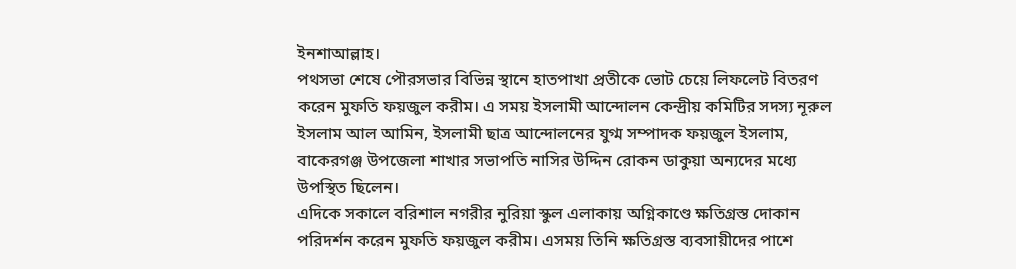ইনশাআল্লাহ।
পথসভা শেষে পৌরসভার বিভিন্ন স্থানে হাতপাখা প্রতীকে ভোট চেয়ে লিফলেট বিতরণ করেন মুফতি ফয়জুল করীম। এ সময় ইসলামী আন্দোলন কেন্দ্রীয় কমিটির সদস্য নূরুল ইসলাম আল আমিন, ইসলামী ছাত্র আন্দোলনের যুগ্ম সম্পাদক ফয়জুল ইসলাম, বাকেরগঞ্জ উপজেলা শাখার সভাপতি নাসির উদ্দিন রোকন ডাকুয়া অন্যদের মধ্যে উপস্থিত ছিলেন।
এদিকে সকালে বরিশাল নগরীর নুরিয়া স্কুল এলাকায় অগ্নিকাণ্ডে ক্ষতিগ্রস্ত দোকান পরিদর্শন করেন মুফতি ফয়জুল করীম। এসময় তিনি ক্ষতিগ্রস্ত ব্যবসায়ীদের পাশে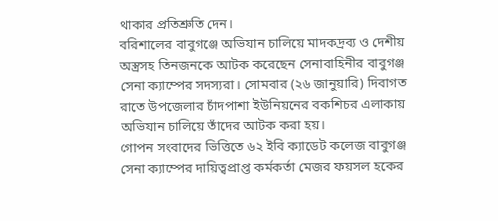থাকার প্রতিশ্রুতি দেন।
বরিশালের বাবুগঞ্জে অভিযান চালিয়ে মাদকদ্রব্য ও দেশীয় অস্ত্রসহ তিনজনকে আটক করেছেন সেনাবাহিনীর বাবুগঞ্জ সেনা ক্যাম্পের সদস্যরা। সোমবার (২৬ জানুয়ারি) দিবাগত রাতে উপজেলার চাঁদপাশা ইউনিয়নের বকশিচর এলাকায় অভিযান চালিয়ে তাঁদের আটক করা হয়।
গোপন সংবাদের ভিত্তিতে ৬২ ইবি ক্যাডেট কলেজ বাবুগঞ্জ সেনা ক্যাম্পের দায়িত্বপ্রাপ্ত কর্মকর্তা মেজর ফয়সল হকের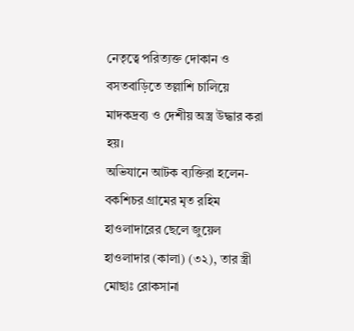নেতৃত্বে পরিত্যক্ত দোকান ও বসতবাড়িতে তল্লাশি চালিয়ে মাদকদ্রব্য ও দেশীয় অস্ত্র উদ্ধার করা হয়।
অভিযানে আটক ব্যক্তিরা হলেন- বকশিচর গ্রামের মৃত রহিম হাওলাদারের ছেলে জুয়েল হাওলাদার (কালা) (৩২), তার স্ত্রী মোছাঃ রোকসানা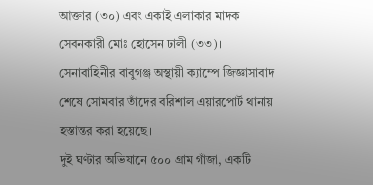আক্তার (৩০) এবং একাই এলাকার মাদক সেবনকারী মোঃ হোসেন ঢালী (৩৩)। সেনাবাহিনীর বাবুগঞ্জ অস্থায়ী ক্যাম্পে জিজ্ঞাসাবাদ শেষে সোমবার তাঁদের বরিশাল এয়ারপোর্ট থানায় হস্তান্তর করা হয়েছে।
দুই ঘণ্টার অভিযানে ৫০০ গ্রাম গাঁজা, একটি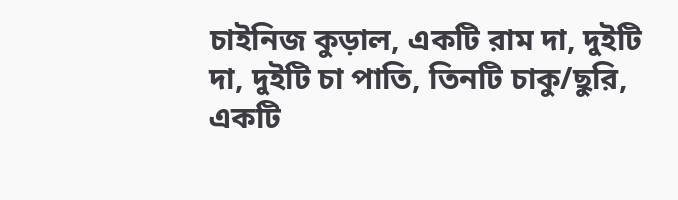চাইনিজ কুড়াল, একটি রাম দা, দুইটি দা, দুইটি চা পাতি, তিনটি চাকু/ছুরি, একটি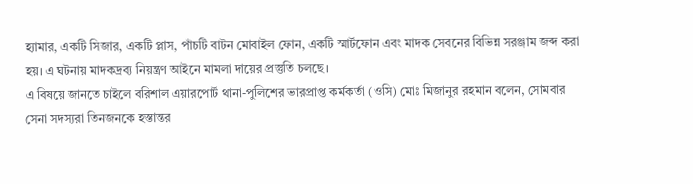হ্যামার, একটি সিজার, একটি প্লাস, পাঁচটি বাটন মোবাইল ফোন, একটি স্মার্টফোন এবং মাদক সেবনের বিভিন্ন সরঞ্জাম জব্দ করা হয়। এ ঘটনায় মাদকদ্রব্য নিয়ন্ত্রণ আইনে মামলা দায়ের প্রস্তুতি চলছে।
এ বিষয়ে জানতে চাইলে বরিশাল এয়ারপোর্ট থানা-পুলিশের ভারপ্রাপ্ত কর্মকর্তা (ওসি) মোঃ মিজানুর রহমান বলেন, সোমবার সেনা সদস্যরা তিনজনকে হস্তান্তর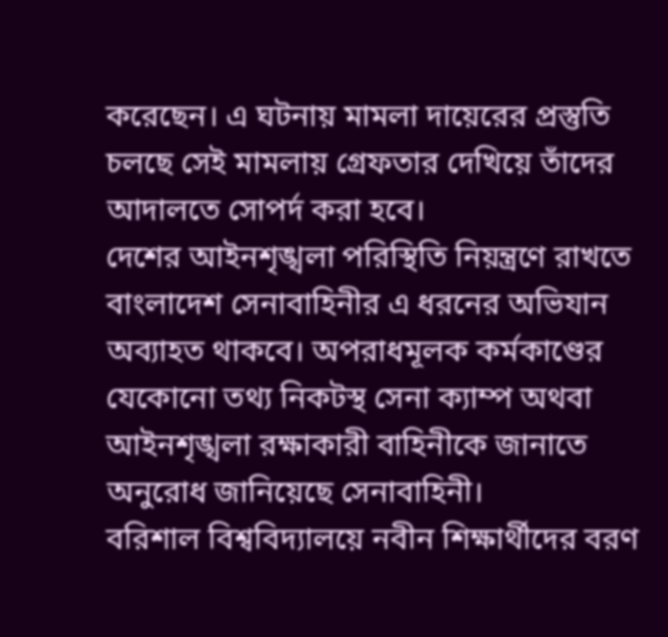করেছেন। এ ঘটনায় মামলা দায়েরের প্রস্তুতি চলছে সেই মামলায় গ্রেফতার দেখিয়ে তাঁদের আদালতে সোপর্দ করা হবে।
দেশের আইনশৃঙ্খলা পরিস্থিতি নিয়ন্ত্রণে রাখতে বাংলাদেশ সেনাবাহিনীর এ ধরনের অভিযান অব্যাহত থাকবে। অপরাধমূলক কর্মকাণ্ডের যেকোনো তথ্য নিকটস্থ সেনা ক্যাম্প অথবা আইনশৃঙ্খলা রক্ষাকারী বাহিনীকে জানাতে অনুরোধ জানিয়েছে সেনাবাহিনী।
বরিশাল বিশ্ববিদ্যালয়ে নবীন শিক্ষার্থীদের বরণ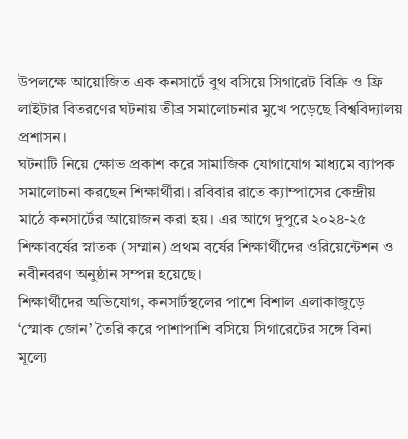উপলক্ষে আয়োজিত এক কনসার্টে বুথ বসিয়ে সিগারেট বিক্রি ও ফ্রি লাইটার বিতরণের ঘটনায় তীব্র সমালোচনার মুখে পড়েছে বিশ্ববিদ্যালয় প্রশাসন।
ঘটনাটি নিয়ে ক্ষোভ প্রকাশ করে সামাজিক যোগাযোগ মাধ্যমে ব্যাপক সমালোচনা করছেন শিক্ষার্থীরা। রবিবার রাতে ক্যাম্পাসের কেন্দ্রীয় মাঠে কনসার্টের আয়োজন করা হয়। এর আগে দুপুরে ২০২৪-২৫ শিক্ষাবর্ষের স্নাতক (সম্মান) প্রথম বর্ষের শিক্ষার্থীদের ওরিয়েন্টেশন ও নবীনবরণ অনুষ্ঠান সম্পন্ন হয়েছে।
শিক্ষার্থীদের অভিযোগ, কনসার্টস্থলের পাশে বিশাল এলাকাজুড়ে ‘স্মোক জোন’ তৈরি করে পাশাপাশি বসিয়ে সিগারেটের সঙ্গে বিনা মূল্যে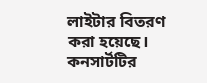লাইটার বিতরণ করা হয়েছে।
কনসার্টটির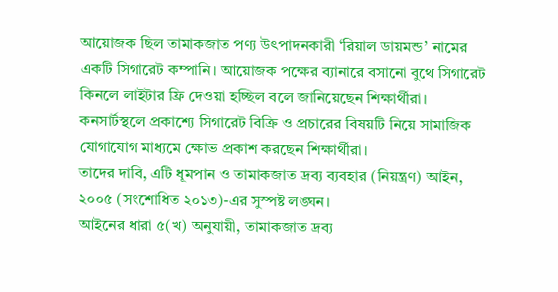আয়োজক ছিল তামাকজাত পণ্য উৎপাদনকারী ‘রিয়াল ডায়মন্ড’ নামের একটি সিগারেট কম্পানি। আয়োজক পক্ষের ব্যানারে বসানো বুথে সিগারেট কিনলে লাইটার ফ্রি দেওয়া হচ্ছিল বলে জানিয়েছেন শিক্ষার্থীরা।
কনসার্টস্থলে প্রকাশ্যে সিগারেট বিক্রি ও প্রচারের বিষয়টি নিয়ে সামাজিক যোগাযোগ মাধ্যমে ক্ষোভ প্রকাশ করছেন শিক্ষার্থীরা।
তাদের দাবি, এটি ধূমপান ও তামাকজাত দ্রব্য ব্যবহার (নিয়ন্ত্রণ) আইন, ২০০৫ (সংশোধিত ২০১৩)-এর সুস্পষ্ট লঙ্ঘন।
আইনের ধারা ৫(খ) অনুযায়ী, তামাকজাত দ্রব্য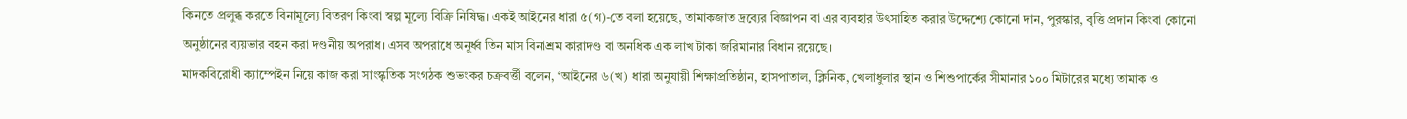কিনতে প্রলুব্ধ করতে বিনামূল্যে বিতরণ কিংবা স্বল্প মূল্যে বিক্রি নিষিদ্ধ। একই আইনের ধারা ৫(গ)-তে বলা হয়েছে, তামাকজাত দ্রব্যের বিজ্ঞাপন বা এর ব্যবহার উৎসাহিত করার উদ্দেশ্যে কোনো দান, পুরস্কার, বৃত্তি প্রদান কিংবা কোনো অনুষ্ঠানের ব্যয়ভার বহন করা দণ্ডনীয় অপরাধ। এসব অপরাধে অনূর্ধ্ব তিন মাস বিনাশ্রম কারাদণ্ড বা অনধিক এক লাখ টাকা জরিমানার বিধান রয়েছে।
মাদকবিরোধী ক্যাম্পেইন নিয়ে কাজ করা সাংস্কৃতিক সংগঠক শুভংকর চক্রবর্ত্তী বলেন, ‘আইনের ৬(খ) ধারা অনুযায়ী শিক্ষাপ্রতিষ্ঠান, হাসপাতাল, ক্লিনিক, খেলাধুলার স্থান ও শিশুপার্কের সীমানার ১০০ মিটারের মধ্যে তামাক ও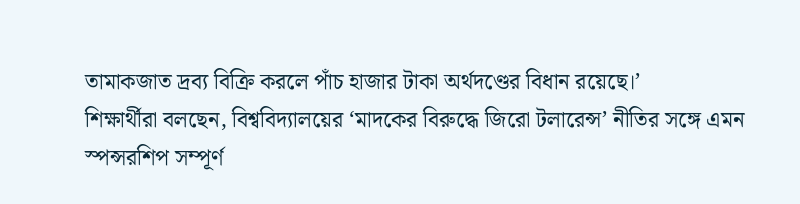তামাকজাত দ্রব্য বিক্রি করলে পাঁচ হাজার টাকা অর্থদণ্ডের বিধান রয়েছে।’
শিক্ষার্থীরা বলছেন, বিশ্ববিদ্যালয়ের ‘মাদকের বিরুদ্ধে জিরো টলারেন্স’ নীতির সঙ্গে এমন স্পন্সরশিপ সম্পূর্ণ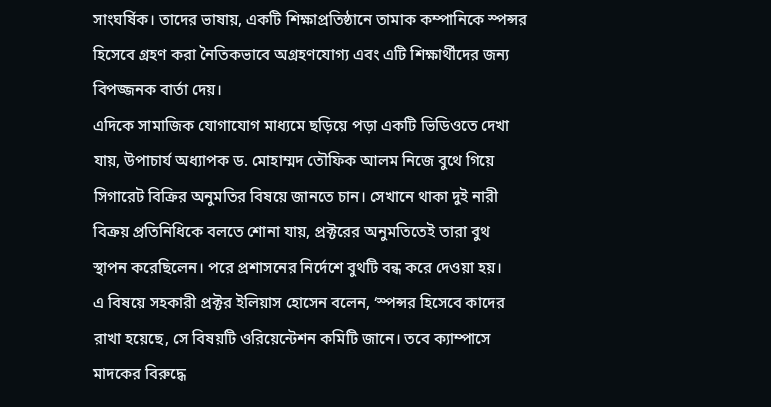সাংঘর্ষিক। তাদের ভাষায়, একটি শিক্ষাপ্রতিষ্ঠানে তামাক কম্পানিকে স্পন্সর হিসেবে গ্রহণ করা নৈতিকভাবে অগ্রহণযোগ্য এবং এটি শিক্ষার্থীদের জন্য বিপজ্জনক বার্তা দেয়।
এদিকে সামাজিক যোগাযোগ মাধ্যমে ছড়িয়ে পড়া একটি ভিডিওতে দেখা যায়, উপাচার্য অধ্যাপক ড. মোহাম্মদ তৌফিক আলম নিজে বুথে গিয়ে সিগারেট বিক্রির অনুমতির বিষয়ে জানতে চান। সেখানে থাকা দুই নারী বিক্রয় প্রতিনিধিকে বলতে শোনা যায়, প্রক্টরের অনুমতিতেই তারা বুথ স্থাপন করেছিলেন। পরে প্রশাসনের নির্দেশে বুথটি বন্ধ করে দেওয়া হয়।
এ বিষয়ে সহকারী প্রক্টর ইলিয়াস হোসেন বলেন, ‘স্পন্সর হিসেবে কাদের রাখা হয়েছে, সে বিষয়টি ওরিয়েন্টেশন কমিটি জানে। তবে ক্যাম্পাসে মাদকের বিরুদ্ধে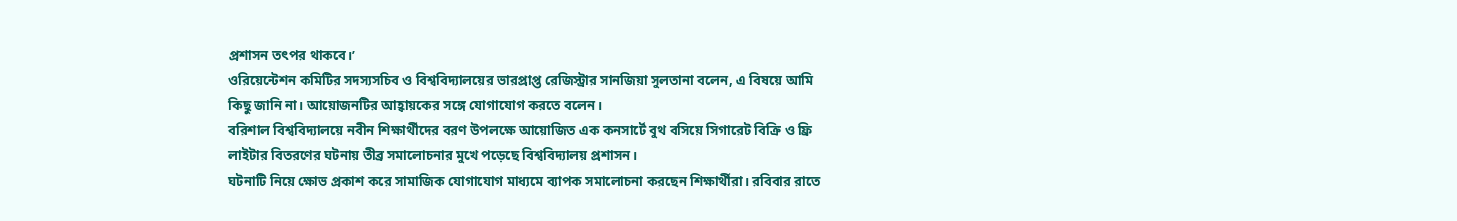প্রশাসন তৎপর থাকবে।’
ওরিয়েন্টেশন কমিটির সদস্যসচিব ও বিশ্ববিদ্যালয়ের ভারপ্রাপ্ত রেজিস্ট্রার সানজিয়া সুলতানা বলেন, এ বিষয়ে আমি কিছু জানি না। আয়োজনটির আহ্বায়কের সঙ্গে যোগাযোগ করতে বলেন।
বরিশাল বিশ্ববিদ্যালয়ে নবীন শিক্ষার্থীদের বরণ উপলক্ষে আয়োজিত এক কনসার্টে বুথ বসিয়ে সিগারেট বিক্রি ও ফ্রি লাইটার বিতরণের ঘটনায় তীব্র সমালোচনার মুখে পড়েছে বিশ্ববিদ্যালয় প্রশাসন।
ঘটনাটি নিয়ে ক্ষোভ প্রকাশ করে সামাজিক যোগাযোগ মাধ্যমে ব্যাপক সমালোচনা করছেন শিক্ষার্থীরা। রবিবার রাতে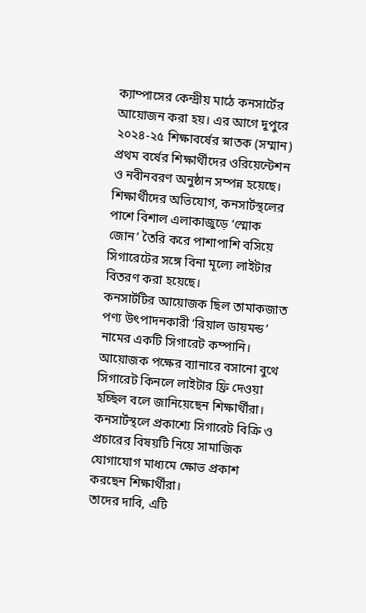ক্যাম্পাসের কেন্দ্রীয় মাঠে কনসার্টের আয়োজন করা হয়। এর আগে দুপুরে ২০২৪-২৫ শিক্ষাবর্ষের স্নাতক (সম্মান) প্রথম বর্ষের শিক্ষার্থীদের ওরিয়েন্টেশন ও নবীনবরণ অনুষ্ঠান সম্পন্ন হয়েছে।
শিক্ষার্থীদের অভিযোগ, কনসার্টস্থলের পাশে বিশাল এলাকাজুড়ে ‘স্মোক জোন’ তৈরি করে পাশাপাশি বসিয়ে সিগারেটের সঙ্গে বিনা মূল্যে লাইটার বিতরণ করা হয়েছে।
কনসার্টটির আয়োজক ছিল তামাকজাত পণ্য উৎপাদনকারী ‘রিয়াল ডায়মন্ড’ নামের একটি সিগারেট কম্পানি। আয়োজক পক্ষের ব্যানারে বসানো বুথে সিগারেট কিনলে লাইটার ফ্রি দেওয়া হচ্ছিল বলে জানিয়েছেন শিক্ষার্থীরা।
কনসার্টস্থলে প্রকাশ্যে সিগারেট বিক্রি ও প্রচারের বিষয়টি নিয়ে সামাজিক যোগাযোগ মাধ্যমে ক্ষোভ প্রকাশ করছেন শিক্ষার্থীরা।
তাদের দাবি, এটি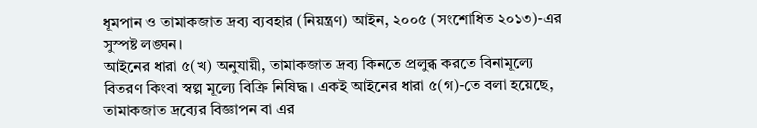ধূমপান ও তামাকজাত দ্রব্য ব্যবহার (নিয়ন্ত্রণ) আইন, ২০০৫ (সংশোধিত ২০১৩)-এর সুস্পষ্ট লঙ্ঘন।
আইনের ধারা ৫(খ) অনুযায়ী, তামাকজাত দ্রব্য কিনতে প্রলুব্ধ করতে বিনামূল্যে বিতরণ কিংবা স্বল্প মূল্যে বিক্রি নিষিদ্ধ। একই আইনের ধারা ৫(গ)-তে বলা হয়েছে, তামাকজাত দ্রব্যের বিজ্ঞাপন বা এর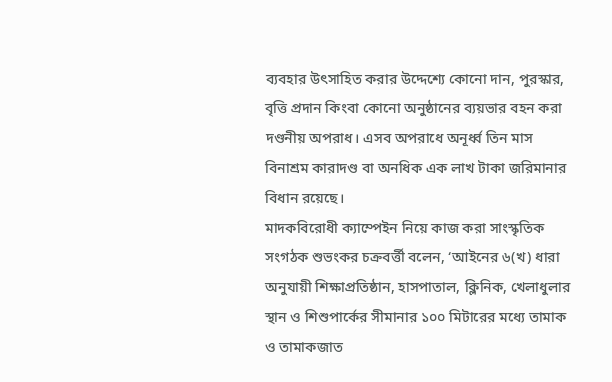ব্যবহার উৎসাহিত করার উদ্দেশ্যে কোনো দান, পুরস্কার, বৃত্তি প্রদান কিংবা কোনো অনুষ্ঠানের ব্যয়ভার বহন করা দণ্ডনীয় অপরাধ। এসব অপরাধে অনূর্ধ্ব তিন মাস বিনাশ্রম কারাদণ্ড বা অনধিক এক লাখ টাকা জরিমানার বিধান রয়েছে।
মাদকবিরোধী ক্যাম্পেইন নিয়ে কাজ করা সাংস্কৃতিক সংগঠক শুভংকর চক্রবর্ত্তী বলেন, ‘আইনের ৬(খ) ধারা অনুযায়ী শিক্ষাপ্রতিষ্ঠান, হাসপাতাল, ক্লিনিক, খেলাধুলার স্থান ও শিশুপার্কের সীমানার ১০০ মিটারের মধ্যে তামাক ও তামাকজাত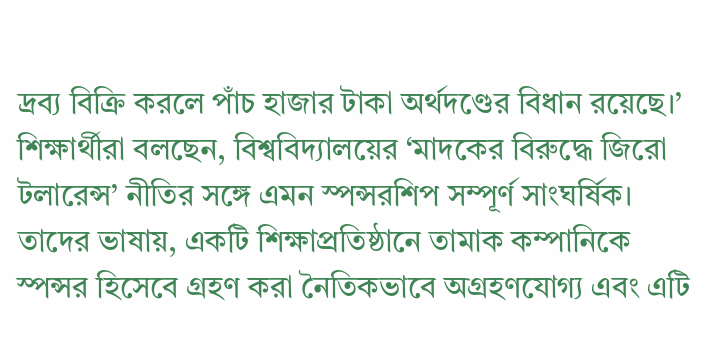দ্রব্য বিক্রি করলে পাঁচ হাজার টাকা অর্থদণ্ডের বিধান রয়েছে।’
শিক্ষার্থীরা বলছেন, বিশ্ববিদ্যালয়ের ‘মাদকের বিরুদ্ধে জিরো টলারেন্স’ নীতির সঙ্গে এমন স্পন্সরশিপ সম্পূর্ণ সাংঘর্ষিক। তাদের ভাষায়, একটি শিক্ষাপ্রতিষ্ঠানে তামাক কম্পানিকে স্পন্সর হিসেবে গ্রহণ করা নৈতিকভাবে অগ্রহণযোগ্য এবং এটি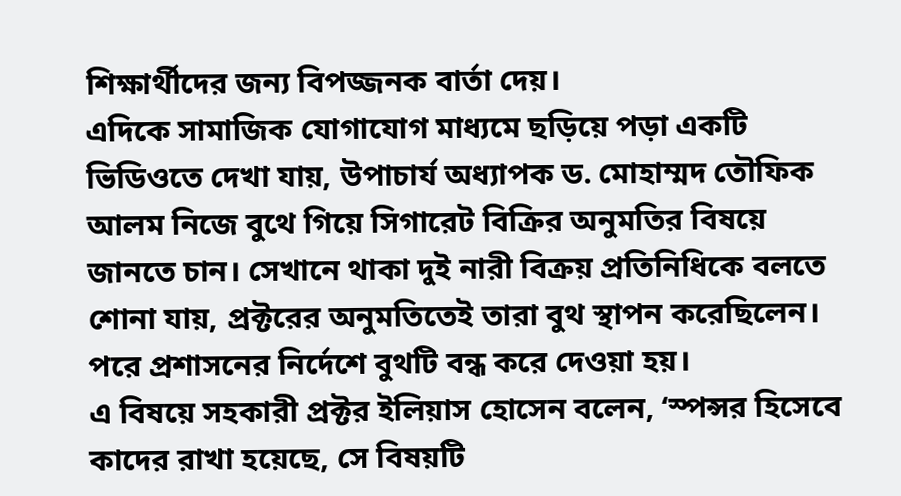শিক্ষার্থীদের জন্য বিপজ্জনক বার্তা দেয়।
এদিকে সামাজিক যোগাযোগ মাধ্যমে ছড়িয়ে পড়া একটি ভিডিওতে দেখা যায়, উপাচার্য অধ্যাপক ড. মোহাম্মদ তৌফিক আলম নিজে বুথে গিয়ে সিগারেট বিক্রির অনুমতির বিষয়ে জানতে চান। সেখানে থাকা দুই নারী বিক্রয় প্রতিনিধিকে বলতে শোনা যায়, প্রক্টরের অনুমতিতেই তারা বুথ স্থাপন করেছিলেন। পরে প্রশাসনের নির্দেশে বুথটি বন্ধ করে দেওয়া হয়।
এ বিষয়ে সহকারী প্রক্টর ইলিয়াস হোসেন বলেন, ‘স্পন্সর হিসেবে কাদের রাখা হয়েছে, সে বিষয়টি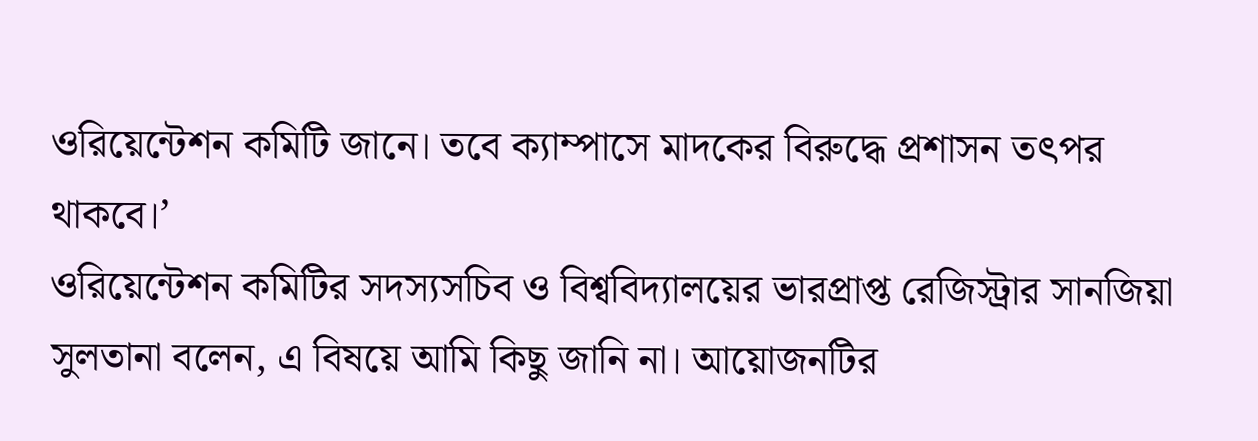ওরিয়েন্টেশন কমিটি জানে। তবে ক্যাম্পাসে মাদকের বিরুদ্ধে প্রশাসন তৎপর থাকবে।’
ওরিয়েন্টেশন কমিটির সদস্যসচিব ও বিশ্ববিদ্যালয়ের ভারপ্রাপ্ত রেজিস্ট্রার সানজিয়া সুলতানা বলেন, এ বিষয়ে আমি কিছু জানি না। আয়োজনটির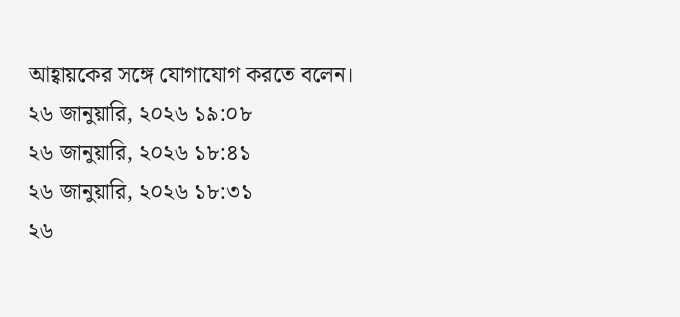আহ্বায়কের সঙ্গে যোগাযোগ করতে বলেন।
২৬ জানুয়ারি, ২০২৬ ১৯:০৮
২৬ জানুয়ারি, ২০২৬ ১৮:৪১
২৬ জানুয়ারি, ২০২৬ ১৮:৩১
২৬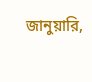জানুয়ারি,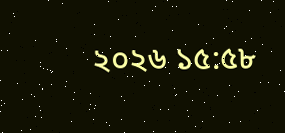২০২৬ ১৫:৫৮